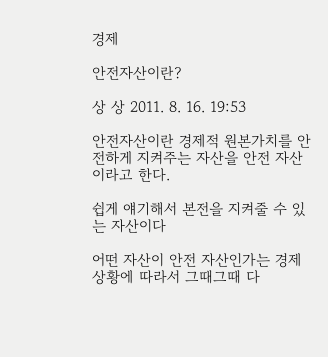경제

안전자산이란?

상 상 2011. 8. 16. 19:53

안전자산이란 경제적 원본가치를 안전하게 지켜주는 자산을 안전 자산이라고 한다.

쉽게 얘기해서 본전을 지켜줄 수 있는 자산이다

어떤 자산이 안전 자산인가는 경제 상황에 따라서 그때그때 다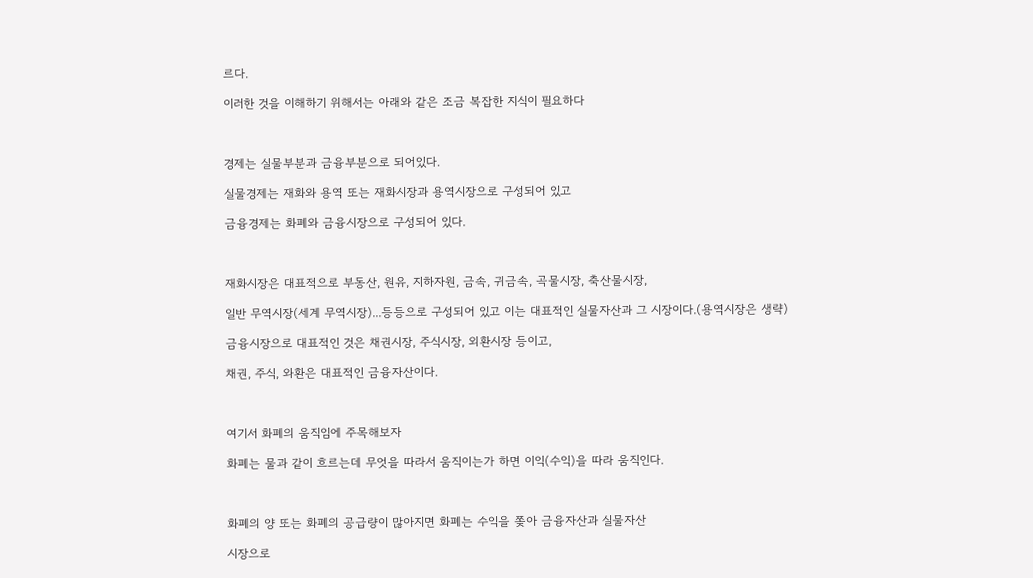르다.

이러한 것을 이해하기 위해서는 아래와 같은 조금 복잡한 지식이 필요하다



경제는 실물부분과 금융부분으로 되어있다.

실물경제는 재화와 용역 또는 재화시장과 용역시장으로 구성되어 있고

금융경제는 화폐와 금융시장으로 구성되어 있다.



재화시장은 대표적으로 부동산, 원유, 지하자원, 금속, 귀금속, 곡물시장, 축산물시장,

일반 무역시장(세계 무역시장)...등등으로 구성되어 있고 이는 대표적인 실물자산과 그 시장이다.(용역시장은 생략)

금융시장으로 대표적인 것은 채권시장, 주식시장, 외환시장 등이고,

채권, 주식, 와환은 대표적인 금융자산이다.



여기서 화폐의 움직임에 주목해보자

화폐는 물과 같이 흐르는데 무엇을 따라서 움직이는가 하면 이익(수익)을 따라 움직인다.



화폐의 양 또는 화폐의 공급량이 많아지면 화폐는 수익을 쫒아 금융자산과 실물자산

시장으로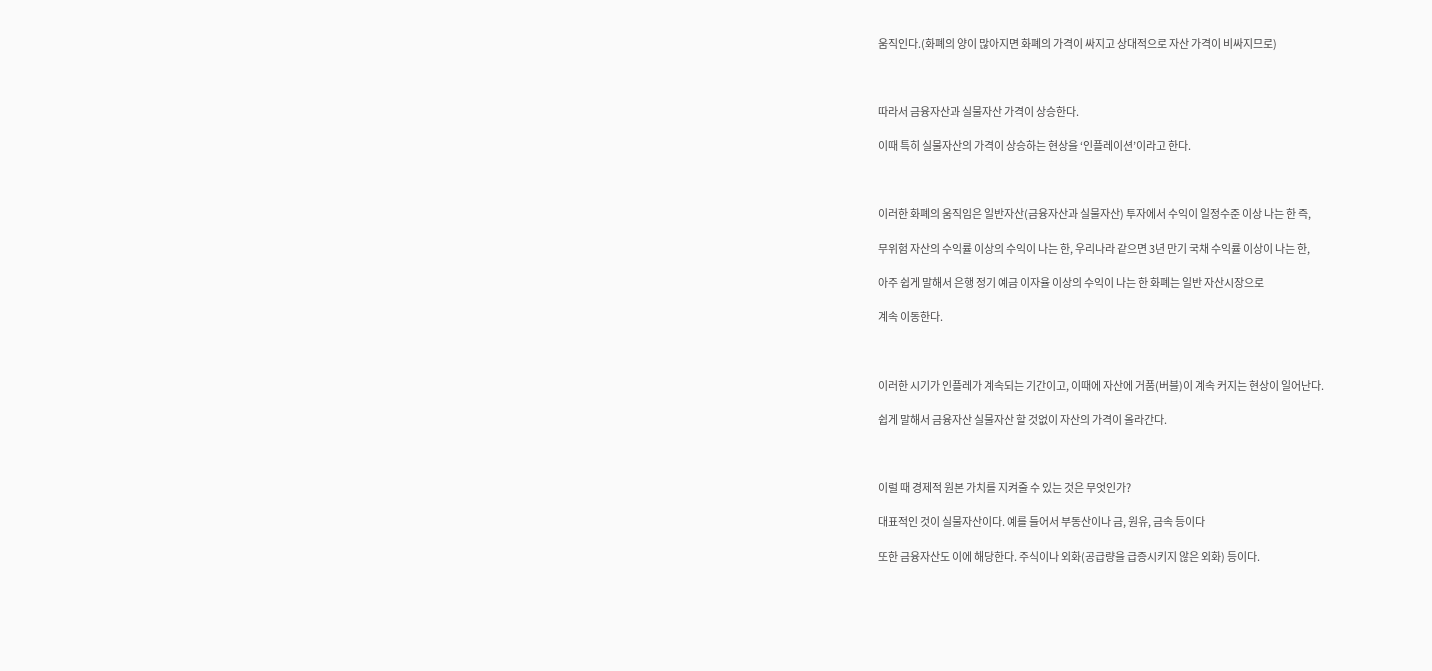움직인다.(화폐의 양이 많아지면 화폐의 가격이 싸지고 상대적으로 자산 가격이 비싸지므로)



따라서 금융자산과 실물자산 가격이 상승한다.

이때 특히 실물자산의 가격이 상승하는 현상을 ‘인플레이션’이라고 한다.



이러한 화폐의 움직임은 일반자산(금융자산과 실물자산) 투자에서 수익이 일정수준 이상 나는 한 즉,

무위험 자산의 수익률 이상의 수익이 나는 한, 우리나라 같으면 3년 만기 국채 수익률 이상이 나는 한,

아주 쉽게 말해서 은행 정기 예금 이자율 이상의 수익이 나는 한 화폐는 일반 자산시장으로

계속 이동한다.



이러한 시기가 인플레가 계속되는 기간이고, 이때에 자산에 거품(버블)이 계속 커지는 현상이 일어난다.

쉽게 말해서 금융자산 실물자산 할 것없이 자산의 가격이 올라간다.



이럴 때 경제적 원본 가치를 지켜줄 수 있는 것은 무엇인가?

대표적인 것이 실물자산이다. 예를 들어서 부동산이나 금, 원유, 금속 등이다

또한 금융자산도 이에 해당한다. 주식이나 외화(공급량을 급증시키지 않은 외화) 등이다.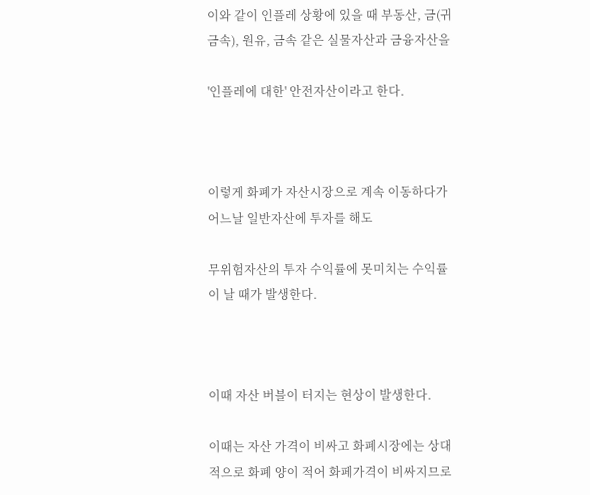이와 같이 인플레 상황에 있을 때 부동산, 금(귀금속), 원유, 금속 같은 실물자산과 금융자산을

'인플레에 대한' 안전자산이라고 한다.



이렇게 화폐가 자산시장으로 계속 이동하다가 어느날 일반자산에 투자를 해도

무위험자산의 투자 수익률에 못미치는 수익률이 날 때가 발생한다.



이때 자산 버블이 터지는 현상이 발생한다.

이때는 자산 가격이 비싸고 화폐시장에는 상대적으로 화폐 양이 적어 화페가격이 비싸지므로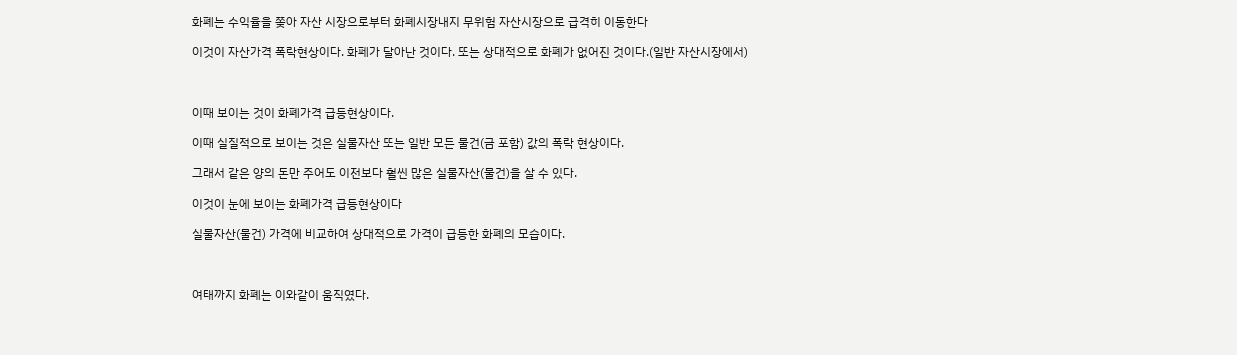화폐는 수익율을 쫒아 자산 시장으로부터 화폐시장내지 무위험 자산시장으로 급격히 이동한다

이것이 자산가격 폭락현상이다. 화페가 달아난 것이다. 또는 상대적으로 화폐가 없어진 것이다.(일반 자산시장에서)



이때 보이는 것이 화폐가격 급등현상이다.

이때 실질적으로 보이는 것은 실물자산 또는 일반 모든 물건(금 포함) 값의 폭락 현상이다.

그래서 같은 양의 돈만 주어도 이전보다 훨씬 많은 실물자산(물건)을 살 수 있다.

이것이 눈에 보이는 화폐가격 급등현상이다

실물자산(물건) 가격에 비교하여 상대적으로 가격이 급등한 화폐의 모습이다.



여태까지 화폐는 이와같이 움직였다.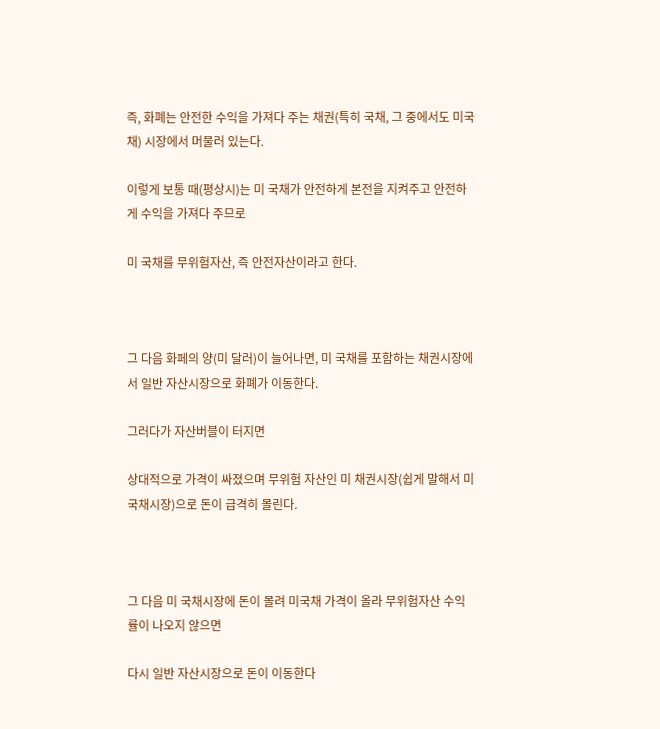즉, 화폐는 안전한 수익을 가져다 주는 채권(특히 국채, 그 중에서도 미국채) 시장에서 머물러 있는다.

이렇게 보통 때(평상시)는 미 국채가 안전하게 본전을 지켜주고 안전하게 수익을 가져다 주므로

미 국채를 무위험자산, 즉 안전자산이라고 한다.



그 다음 화페의 양(미 달러)이 늘어나면, 미 국채를 포함하는 채권시장에서 일반 자산시장으로 화폐가 이동한다.

그러다가 자산버블이 터지면

상대적으로 가격이 싸졌으며 무위험 자산인 미 채권시장(쉽게 말해서 미 국채시장)으로 돈이 급격히 몰린다.



그 다음 미 국채시장에 돈이 몰려 미국채 가격이 올라 무위험자산 수익률이 나오지 않으면

다시 일반 자산시장으로 돈이 이동한다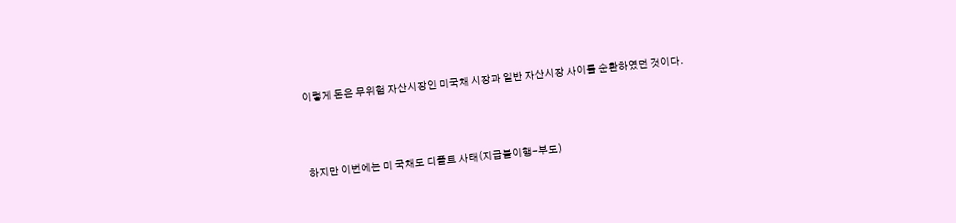이렇게 돈은 무위험 자산시장인 미국채 시장과 일반 자산시장 사이를 순환하였던 것이다.



하지만 이번에는 미 국채도 디폴트 사태(지급불이행-부도)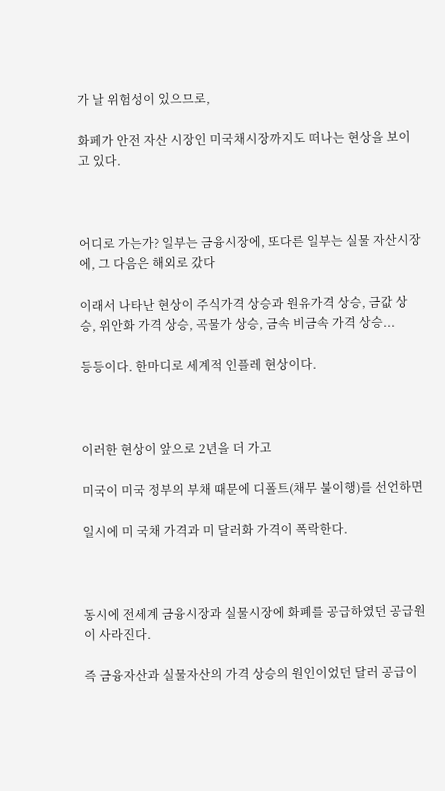가 날 위험성이 있으므로,

화페가 안전 자산 시장인 미국채시장까지도 떠나는 현상을 보이고 있다.



어디로 가는가? 일부는 금융시장에, 또다른 일부는 실물 자산시장에, 그 다음은 해외로 갔다

이래서 나타난 현상이 주식가격 상승과 원유가격 상승, 금값 상승, 위안화 가격 상승, 곡물가 상승, 금속 비금속 가격 상승...

등등이다. 한마디로 세계적 인플레 현상이다.



이러한 현상이 앞으로 2년을 더 가고

미국이 미국 정부의 부채 때문에 디폴트(채무 불이행)를 선언하면

일시에 미 국채 가격과 미 달러화 가격이 폭락한다.



동시에 전세계 금융시장과 실물시장에 화폐를 공급하였던 공급원이 사라진다.

즉 금융자산과 실물자산의 가격 상승의 원인이었던 달러 공급이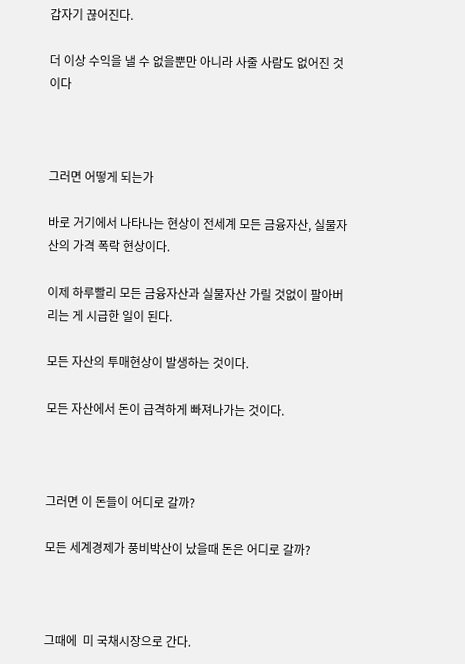갑자기 끊어진다.

더 이상 수익을 낼 수 없을뿐만 아니라 사줄 사람도 없어진 것이다



그러면 어떻게 되는가

바로 거기에서 나타나는 현상이 전세계 모든 금융자산, 실물자산의 가격 폭락 현상이다.

이제 하루빨리 모든 금융자산과 실물자산 가릴 것없이 팔아버리는 게 시급한 일이 된다.

모든 자산의 투매현상이 발생하는 것이다.

모든 자산에서 돈이 급격하게 빠져나가는 것이다.



그러면 이 돈들이 어디로 갈까?

모든 세계경제가 풍비박산이 났을때 돈은 어디로 갈까?



그때에  미 국채시장으로 간다.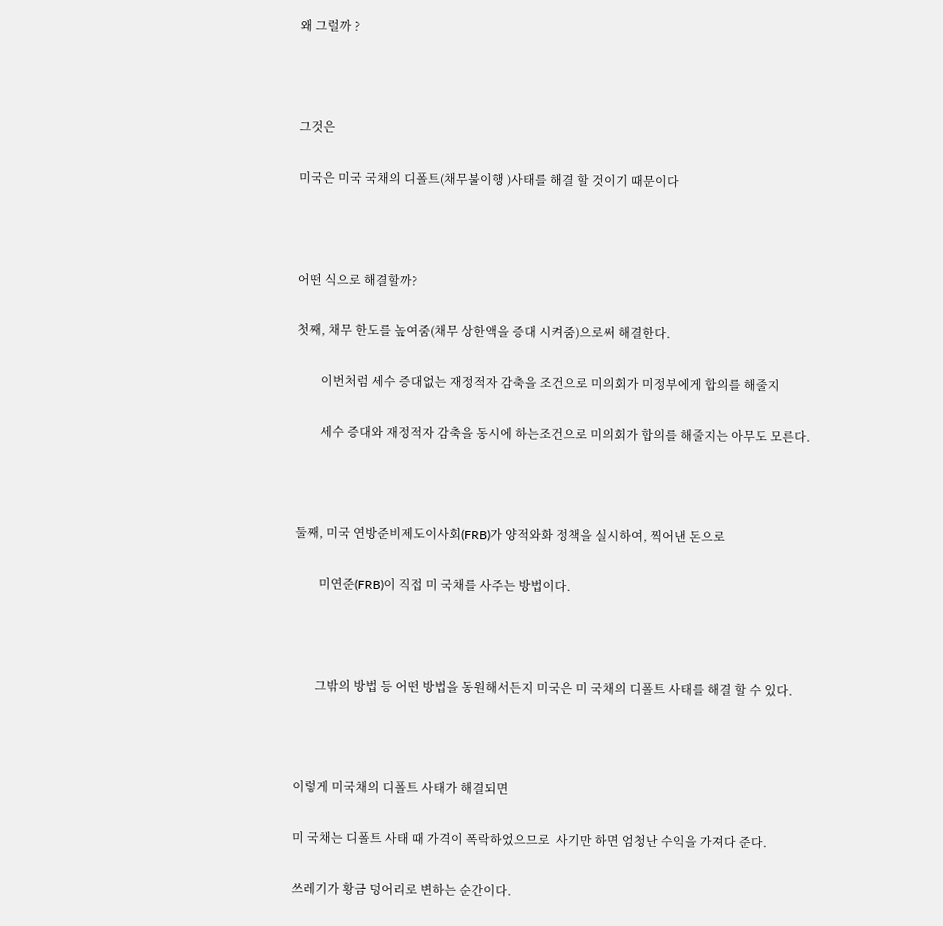왜 그럴까 ?



그것은

미국은 미국 국채의 디폴트(채무불이행 )사태를 해결 할 것이기 때문이다



어떤 식으로 해결할까?

첫째, 채무 한도를 높여줌(채무 상한액을 증대 시켜줌)으로써 해결한다.

        이번처럼 세수 증대없는 재정적자 감축을 조건으로 미의회가 미정부에게 합의를 해줄지

        세수 증대와 재정적자 감축을 동시에 하는조건으로 미의회가 합의를 해줄지는 아무도 모른다.



둘째, 미국 연방준비제도이사회(FRB)가 양적와화 정책을 실시하여, 찍어낸 돈으로

        미연준(FRB)이 직접 미 국채를 사주는 방법이다.



       그밖의 방법 등 어떤 방법을 동원해서든지 미국은 미 국채의 디폴트 사태를 해결 할 수 있다.



이렇게 미국채의 디폴트 사태가 해결되면

미 국채는 디폴트 사태 때 가격이 폭락하었으므로  사기만 하면 엄청난 수익을 가져다 준다.

쓰레기가 황금 덩어리로 변하는 순간이다.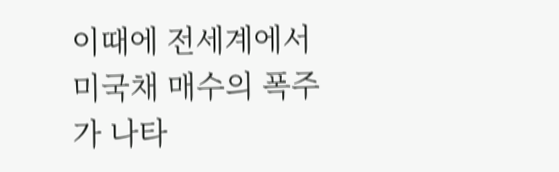이때에 전세계에서 미국채 매수의 폭주가 나타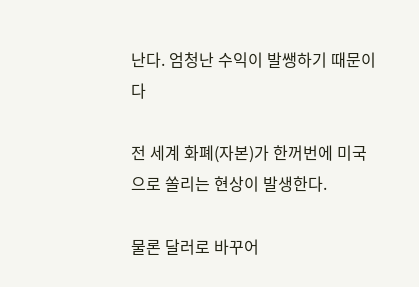난다. 엄청난 수익이 발쌩하기 때문이다

전 세계 화폐(자본)가 한꺼번에 미국으로 쏠리는 현상이 발생한다.

물론 달러로 바꾸어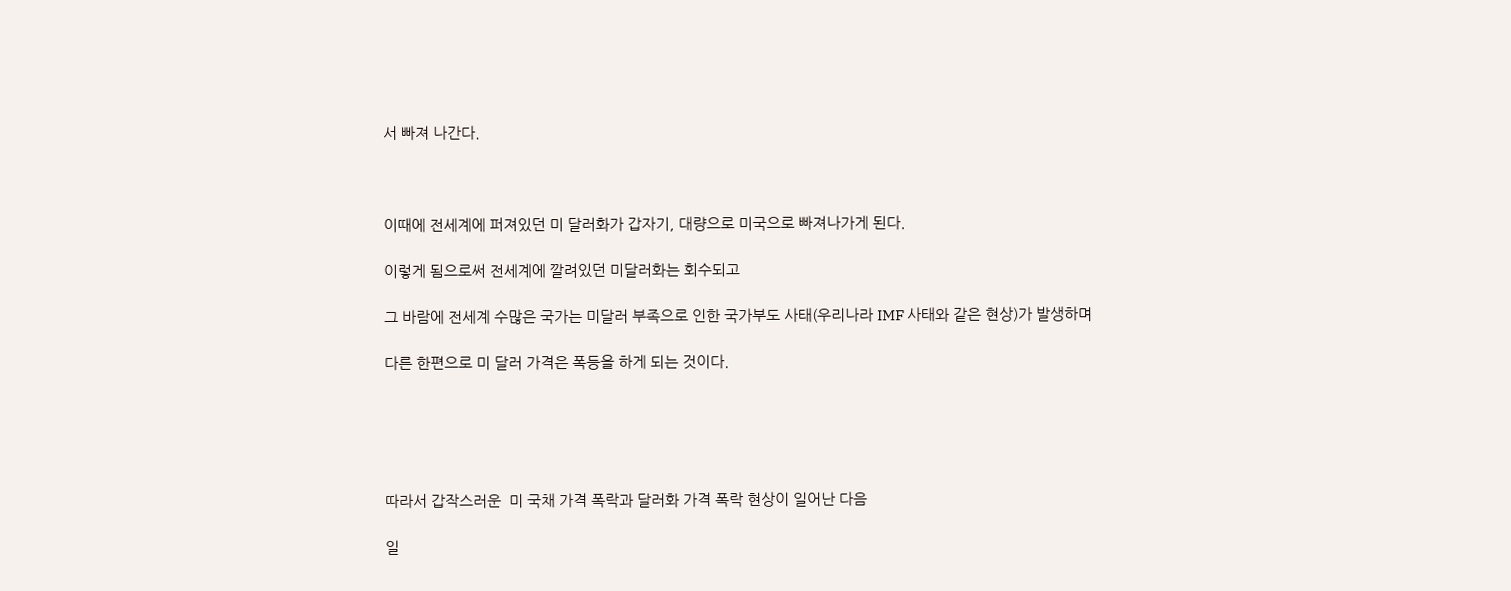서 빠져 나간다.



이때에 전세계에 퍼져있던 미 달러화가 갑자기, 대량으로 미국으로 빠져나가게 된다.

이렇게 됨으로써 전세계에 깔려있던 미달러화는 회수되고

그 바람에 전세계 수많은 국가는 미달러 부족으로 인한 국가부도 사태(우리나라 IMF 사태와 같은 현상)가 발생하며

다른 한편으로 미 달러 가격은 폭등을 하게 되는 것이다.





따라서 갑작스러운  미 국채 가격 폭락과 달러화 가격 폭락 현상이 일어난 다음

일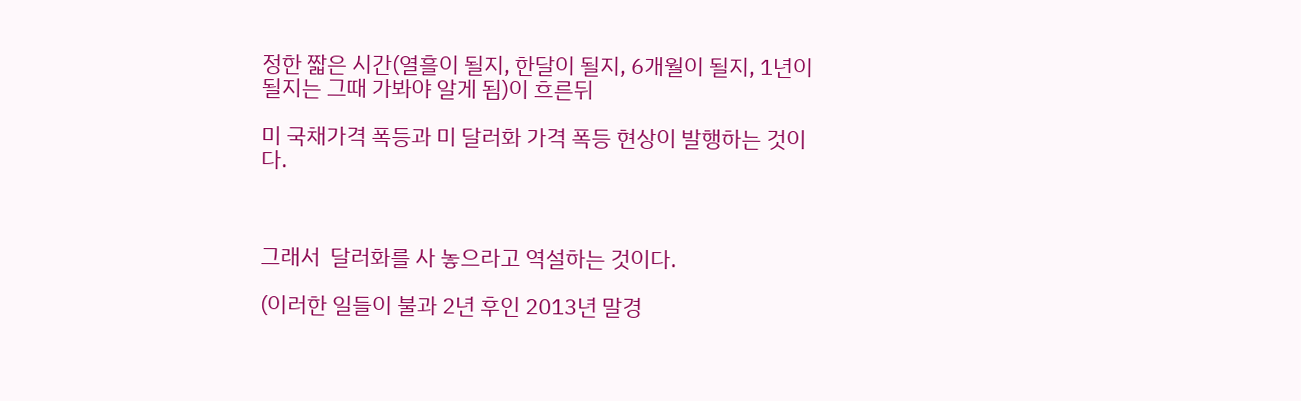정한 짧은 시간(열흘이 될지, 한달이 될지, 6개월이 될지, 1년이 될지는 그때 가봐야 알게 됨)이 흐른뒤

미 국채가격 폭등과 미 달러화 가격 폭등 현상이 발행하는 것이다.



그래서  달러화를 사 놓으라고 역설하는 것이다.

(이러한 일들이 불과 2년 후인 2013년 말경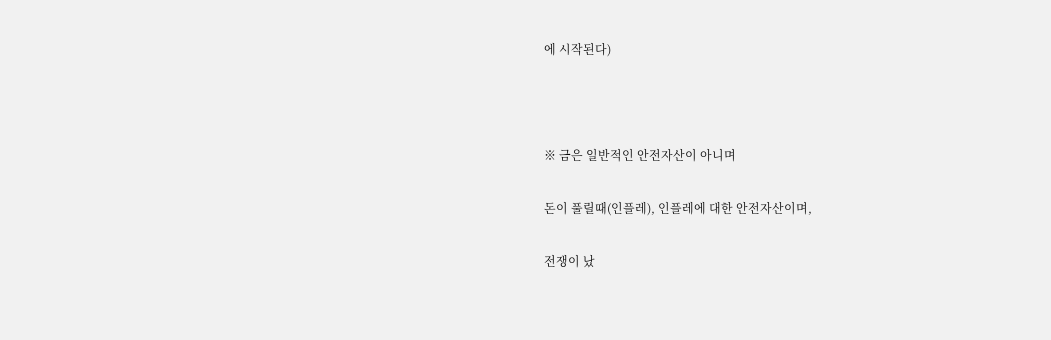에 시작된다)



※ 금은 일반적인 안전자산이 아니며

돈이 풀릴때(인플레), 인플레에 대한 안전자산이며,

전쟁이 났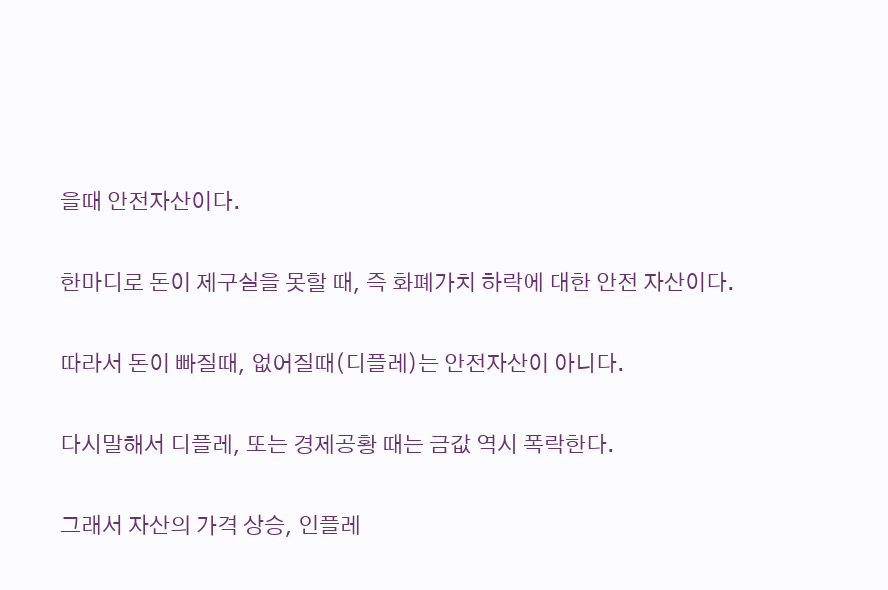을때 안전자산이다.

한마디로 돈이 제구실을 못할 때, 즉 화폐가치 하락에 대한 안전 자산이다.

따라서 돈이 빠질때, 없어질때(디플레)는 안전자산이 아니다.

다시말해서 디플레, 또는 경제공황 때는 금값 역시 폭락한다.

그래서 자산의 가격 상승, 인플레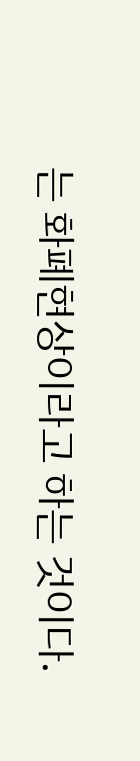는 화폐현상이라고 하는 것이다.